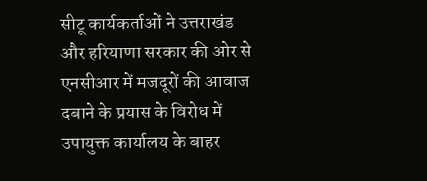सीटू कार्यकर्ताओं ने उत्तराखंड और हरियाणा सरकार की ओर से एनसीआर में मजदूरों की आवाज दबाने के प्रयास के विरोध में उपायुक्त कार्यालय के बाहर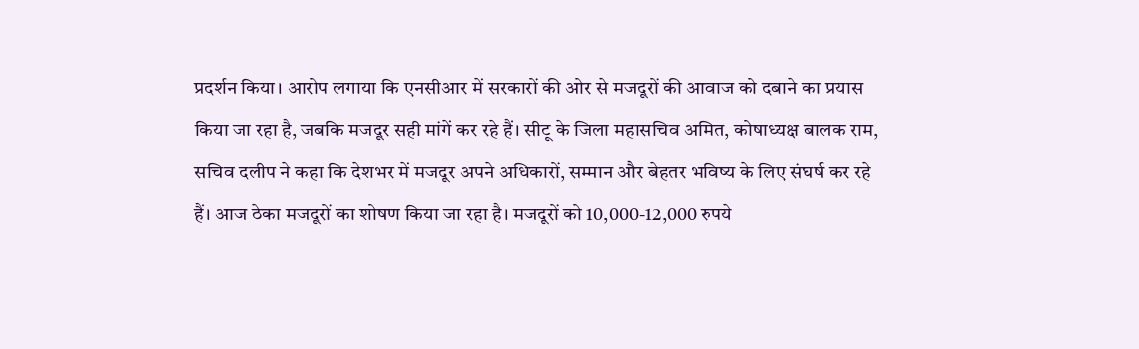प्रदर्शन किया। आरोप लगाया कि एनसीआर में सरकारों की ओर से मजदूरों की आवाज को दबाने का प्रयास किया जा रहा है, जबकि मजदूर सही मांगें कर रहे हैं। सीटू के जिला महासचिव अमित, कोषाध्यक्ष बालक राम, सचिव दलीप ने कहा कि देशभर में मजदूर अपने अधिकारों, सम्मान और बेहतर भविष्य के लिए संघर्ष कर रहे हैं। आज ठेका मजदूरों का शोषण किया जा रहा है। मजदूरों को 10,000-12,000 रुपये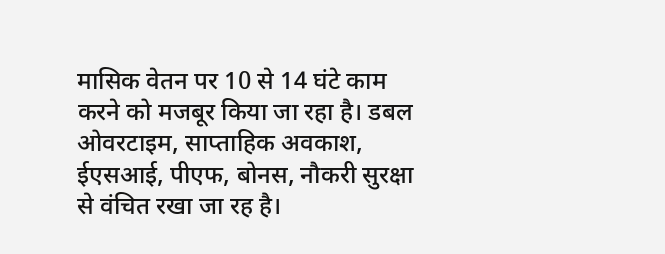मासिक वेतन पर 10 से 14 घंटे काम करने को मजबूर किया जा रहा है। डबल ओवरटाइम, साप्ताहिक अवकाश, ईएसआई, पीएफ, बोनस, नौकरी सुरक्षा से वंचित रखा जा रह है।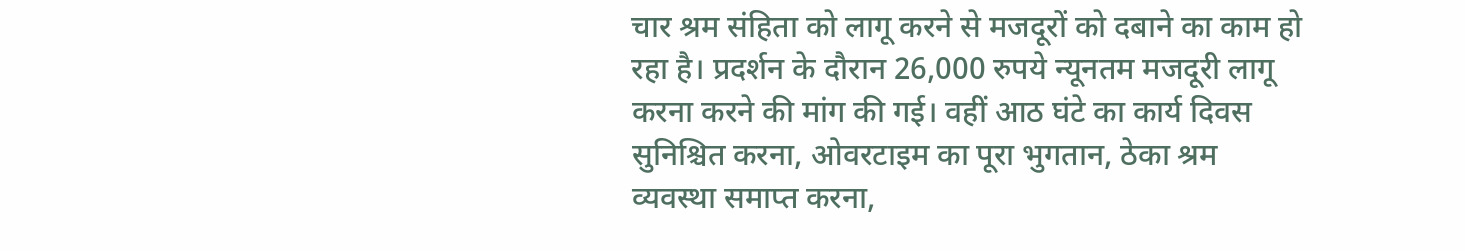चार श्रम संहिता को लागू करने से मजदूरों को दबाने का काम हो रहा है। प्रदर्शन के दौरान 26,000 रुपये न्यूनतम मजदूरी लागू करना करने की मांग की गई। वहीं आठ घंटे का कार्य दिवस सुनिश्चित करना, ओवरटाइम का पूरा भुगतान, ठेका श्रम व्यवस्था समाप्त करना,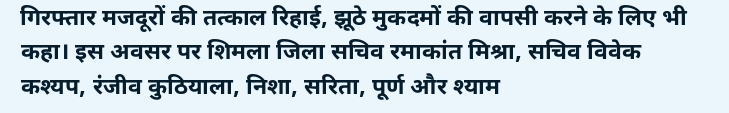गिरफ्तार मजदूरों की तत्काल रिहाई, झूठे मुकदमों की वापसी करने के लिए भी कहा। इस अवसर पर शिमला जिला सचिव रमाकांत मिश्रा, सचिव विवेक कश्यप, रंजीव कुठियाला, निशा, सरिता, पूर्ण और श्याम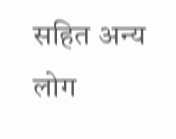सहित अन्य लोग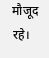मौजूद रहे।